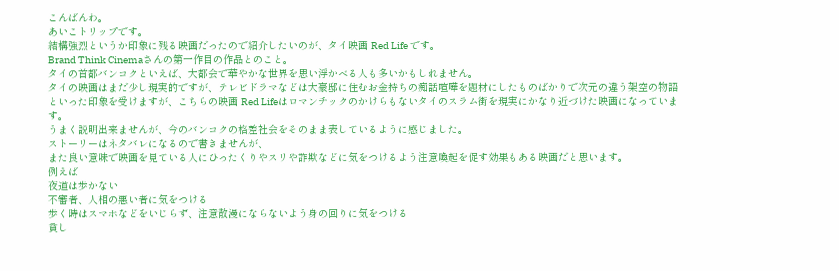こんばんわ。
あいこトリップです。
結構強烈というか印象に残る映画だったので紹介したいのが、タイ映画 Red Life です。
Brand Think Cinemaさんの第一作目の作品とのこと。
タイの首都バンコクといえば、大都会で華やかな世界を思い浮かべる人も多いかもしれません。
タイの映画はまだ少し現実的ですが、テレビドラマなどは大豪邸に住むお金持ちの痴話喧嘩を題材にしたものばかりで次元の違う架空の物語といった印象を受けますが、こちらの映画 Red Lifeはロマンチックのかけらもないタイのスラム街を現実にかなり近づけた映画になっています。
うまく説明出来ませんが、今のバンコクの格差社会をそのまま表しているように感じました。
ストーリーはネタバレになるので書きませんが、
また良い意味で映画を見ている人にひったくりやスリや詐欺などに気をつけるよう注意喚起を促す効果もある映画だと思います。
例えば
夜道は歩かない
不審者、人相の悪い者に気をつける
歩く時はスマホなどをいじらず、注意散漫にならないよう身の回りに気をつける
貧し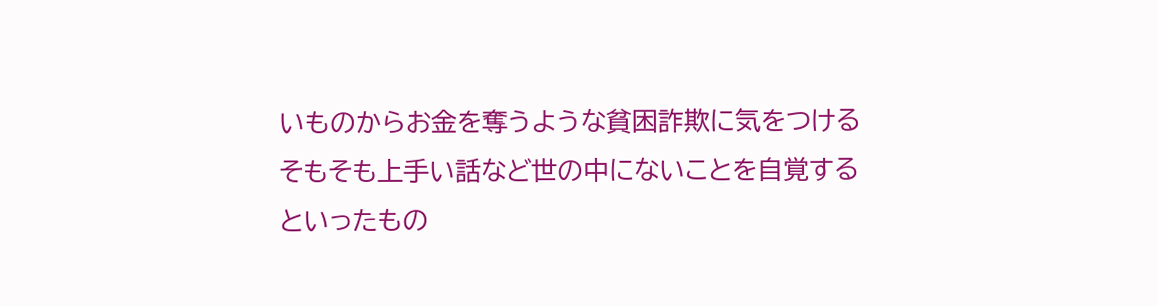いものからお金を奪うような貧困詐欺に気をつける
そもそも上手い話など世の中にないことを自覚する
といったもの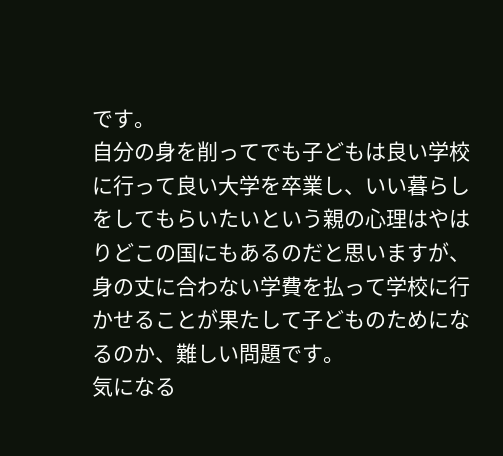です。
自分の身を削ってでも子どもは良い学校に行って良い大学を卒業し、いい暮らしをしてもらいたいという親の心理はやはりどこの国にもあるのだと思いますが、身の丈に合わない学費を払って学校に行かせることが果たして子どものためになるのか、難しい問題です。
気になる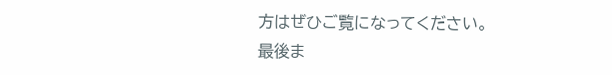方はぜひご覧になってください。
最後ま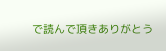で読んで頂きありがとう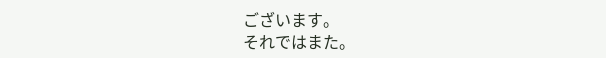ございます。
それではまた。